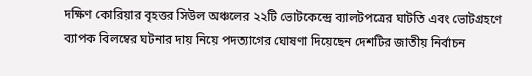দক্ষিণ কোরিয়ার বৃহত্তর সিউল অঞ্চলের ২২টি ভোটকেন্দ্রে ব্যালটপত্রের ঘাটতি এবং ভোটগ্রহণে ব্যাপক বিলম্বের ঘটনার দায় নিয়ে পদত্যাগের ঘোষণা দিয়েছেন দেশটির জাতীয় নির্বাচন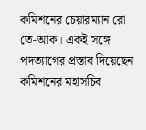কমিশনের চেয়ারম্যান রো তে-আক। একই সঙ্গে পদত্যাগের প্রস্তাব দিয়েছেন কমিশনের মহাসচিব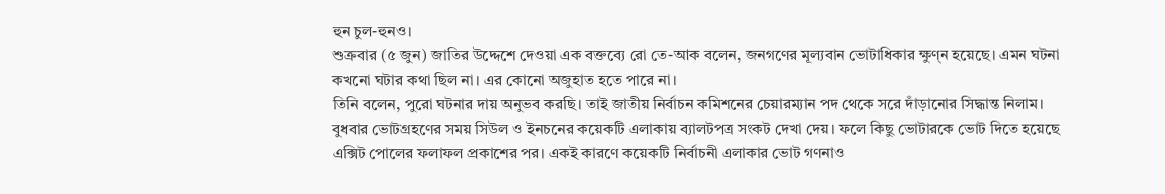হুন চুল-হুনও।
শুক্রবার (৫ জুন) জাতির উদ্দেশে দেওয়া এক বক্তব্যে রো তে-আক বলেন, জনগণের মূল্যবান ভোটাধিকার ক্ষুণ্ন হয়েছে। এমন ঘটনা কখনো ঘটার কথা ছিল না। এর কোনো অজুহাত হতে পারে না।
তিনি বলেন, পুরো ঘটনার দায় অনুভব করছি। তাই জাতীয় নির্বাচন কমিশনের চেয়ারম্যান পদ থেকে সরে দাঁড়ানোর সিদ্ধান্ত নিলাম।
বুধবার ভোটগ্রহণের সময় সিউল ও ইনচনের কয়েকটি এলাকায় ব্যালটপত্র সংকট দেখা দেয়। ফলে কিছু ভোটারকে ভোট দিতে হয়েছে এক্সিট পোলের ফলাফল প্রকাশের পর। একই কারণে কয়েকটি নির্বাচনী এলাকার ভোট গণনাও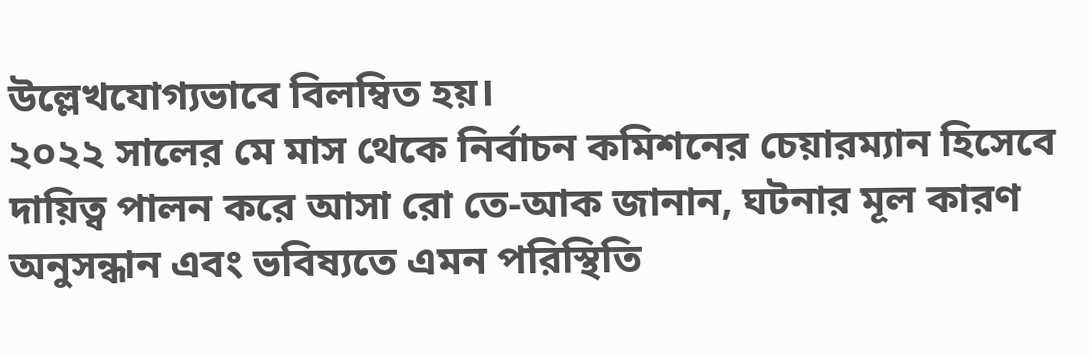উল্লেখযোগ্যভাবে বিলম্বিত হয়।
২০২২ সালের মে মাস থেকে নির্বাচন কমিশনের চেয়ারম্যান হিসেবে দায়িত্ব পালন করে আসা রো তে-আক জানান, ঘটনার মূল কারণ অনুসন্ধান এবং ভবিষ্যতে এমন পরিস্থিতি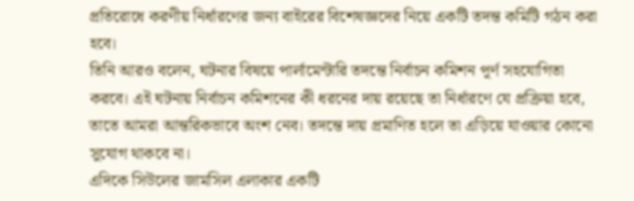প্রতিরোধে করণীয় নির্ধারণের জন্য বাইরের বিশেষজ্ঞদের নিয়ে একটি তদন্ত কমিটি গঠন করা হবে।
তিনি আরও বলেন, ঘটনার বিষয়ে পার্লামেন্টারি তদন্তে নির্বাচন কমিশন পূর্ণ সহযোগিতা করবে। এই ঘটনায় নির্বাচন কমিশনের কী ধরনের দায় রয়েছে তা নির্ধারণে যে প্রক্রিয়া হবে, তাতে আমরা আন্তরিকভাবে অংশ নেব। তদন্তে দায় প্রমাণিত হলে তা এড়িয়ে যাওয়ার কোনো সুযোগ থাকবে না।
এদিকে সিউলের জামসিল এলাকার একটি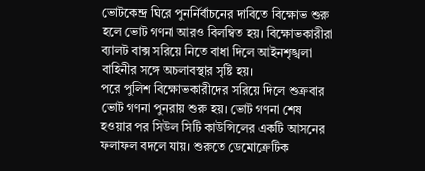ভোটকেন্দ্র ঘিরে পুনর্নির্বাচনের দাবিতে বিক্ষোভ শুরু হলে ভোট গণনা আরও বিলম্বিত হয়। বিক্ষোভকারীরা ব্যালট বাক্স সরিয়ে নিতে বাধা দিলে আইনশৃঙ্খলা বাহিনীর সঙ্গে অচলাবস্থার সৃষ্টি হয়।
পরে পুলিশ বিক্ষোভকারীদের সরিয়ে দিলে শুক্রবার ভোট গণনা পুনরায় শুরু হয়। ভোট গণনা শেষ হওয়ার পর সিউল সিটি কাউন্সিলের একটি আসনের ফলাফল বদলে যায়। শুরুতে ডেমোক্রেটিক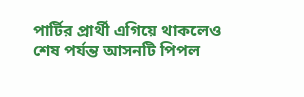পার্টির প্রার্থী এগিয়ে থাকলেও শেষ পর্যন্ত আসনটি পিপল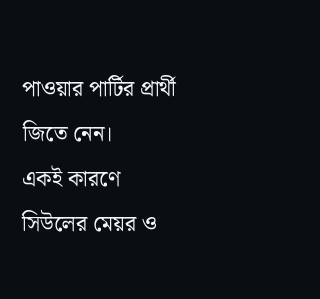পাওয়ার পার্টির প্রার্থী জিতে নেন।
একই কারণে সিউলের মেয়র ও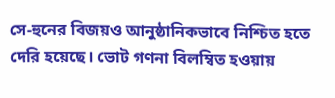সে-হুনের বিজয়ও আনুষ্ঠানিকভাবে নিশ্চিত হতে দেরি হয়েছে। ভোট গণনা বিলম্বিত হওয়ায়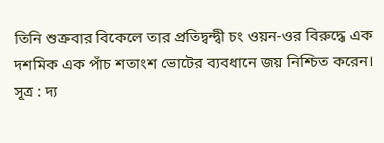তিনি শুক্রবার বিকেলে তার প্রতিদ্বন্দ্বী চং ওয়ন-ওর বিরুদ্ধে এক দশমিক এক পাঁচ শতাংশ ভোটের ব্যবধানে জয় নিশ্চিত করেন।
সূত্র : দ্য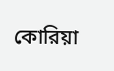কোরিয়া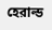হেরাল্ড